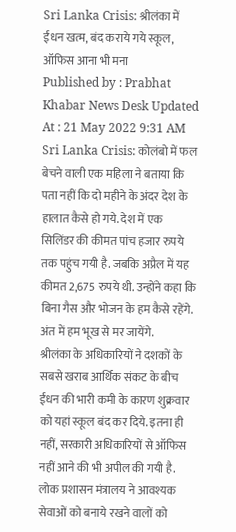Sri Lanka Crisis: श्रीलंका में ईंधन खत्म, बंद कराये गये स्कूल, ऑफिस आना भी मना
Published by : Prabhat Khabar News Desk Updated At : 21 May 2022 9:31 AM
Sri Lanka Crisis: कोलंबो में फल बेचने वाली एक महिला ने बताया कि पता नहीं कि दो महीने के अंदर देश के हालात कैसे हो गये. देश में एक सिलिंडर की कीमत पांच हजार रुपये तक पहुंच गयी है. जबकि अप्रैल में यह कीमत 2,675 रुपये थी. उन्होंने कहा कि बिना गैस और भोजन के हम कैसे रहेंगे. अंत में हम भूख से मर जायेंगे.
श्रीलंका के अधिकारियों ने दशकों के सबसे खराब आर्थिक संकट के बीच ईंधन की भारी कमी के कारण शुक्रवार को यहां स्कूल बंद कर दिये. इतना ही नहीं, सरकारी अधिकारियों से ऑफिस नहीं आने की भी अपील की गयी है. लोक प्रशासन मंत्रालय ने आवश्यक सेवाओं को बनाये रखने वालों को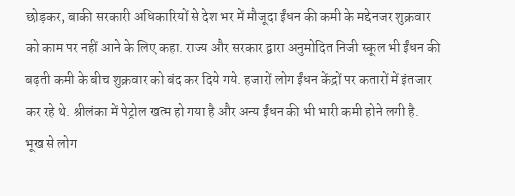छोड़कर, बाकी सरकारी अधिकारियों से देश भर में मौजूदा ईंधन की कमी के मद्देनजर शुक्रवार को काम पर नहीं आने के लिए कहा. राज्य और सरकार द्वारा अनुमोदित निजी स्कूल भी ईंधन की बढ़ती कमी के बीच शुक्रवार को बंद कर दिये गये. हजारों लोग ईंधन केंद्रों पर कतारों में इंतजार कर रहे थे. श्रीलंका में पेट्रोल खत्म हो गया है और अन्य ईंधन की भी भारी कमी होने लगी है.
भूख से लोग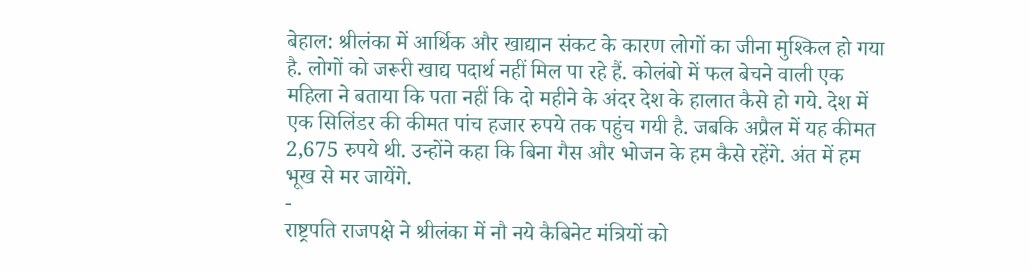बेहाल: श्रीलंका में आर्थिक और खाद्यान संकट के कारण लोगों का जीना मुश्किल हो गया है. लोगों को जरूरी खाद्य पदार्थ नहीं मिल पा रहे हैं. कोलंबो में फल बेचने वाली एक महिला ने बताया कि पता नहीं कि दो महीने के अंदर देश के हालात कैसे हो गये. देश में एक सिलिंडर की कीमत पांच हजार रुपये तक पहुंच गयी है. जबकि अप्रैल में यह कीमत 2,675 रुपये थी. उन्होंने कहा कि बिना गैस और भोजन के हम कैसे रहेंगे. अंत में हम भूख से मर जायेंगे.
-
राष्ट्रपति राजपक्षे ने श्रीलंका में नौ नये कैबिनेट मंत्रियों को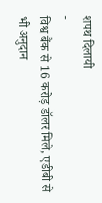शपथ दिलायी
-
विश्व बैंक से 16 करोड़ डॉलर मिले, एडीबी से भी अनुदान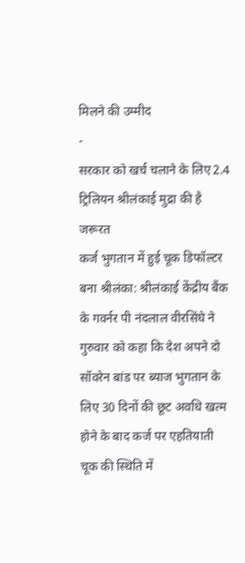मिलने की उम्मीद
-
सरकार को खर्च चलाने के लिए 2.4 ट्रिलियन श्रीलंकाई मुद्रा की है जरूरत
कर्ज भुगतान में हुई चूक डिफॉल्टर बना श्रीलंका: श्रीलंकाई केंद्रीय बैंक के गवर्नर पी नंदलाल वीरसिंघे ने गुरुवार को कहा कि देश अपने दो सॉवरेन बांड पर ब्याज भुगतान के लिए 30 दिनों की छूट अवधि खत्म होने के बाद कर्ज पर एहतियाती चूक की स्थिति में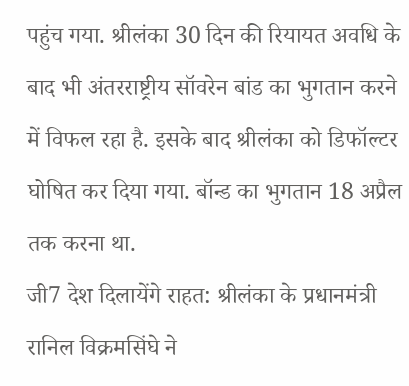पहुंच गया. श्रीलंका 30 दिन की रियायत अवधि के बाद भी अंतरराष्ट्रीय सॉवरेन बांड का भुगतान करने में विफल रहा है. इसके बाद श्रीलंका को डिफॉल्टर घोषित कर दिया गया. बॉन्ड का भुगतान 18 अप्रैल तक करना था.
जी7 देश दिलायेंगे राहत: श्रीलंका के प्रधानमंत्री रानिल विक्रमसिंघे ने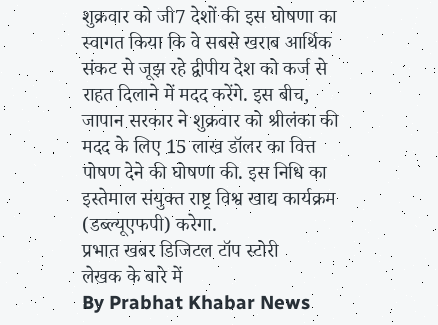शुक्रवार को जी7 देशों की इस घोषणा का स्वागत किया कि वे सबसे खराब आर्थिक संकट से जूझ रहे द्वीपीय देश को कर्ज से राहत दिलाने में मदद करेंगे. इस बीच, जापान सरकार ने शुक्रवार को श्रीलंका की मदद के लिए 15 लाख डॉलर का वित्त पोषण देने की घोषणा की. इस निधि का इस्तेमाल संयुक्त राष्ट्र विश्व खाद्य कार्यक्रम (डब्ल्यूएफपी) करेगा.
प्रभात खबर डिजिटल टॉप स्टोरी
लेखक के बारे में
By Prabhat Khabar News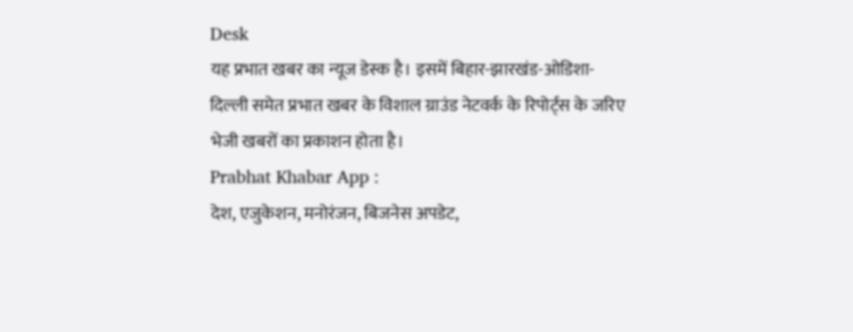Desk
यह प्रभात खबर का न्यूज डेस्क है। इसमें बिहार-झारखंड-ओडिशा-दिल्ली समेत प्रभात खबर के विशाल ग्राउंड नेटवर्क के रिपोर्ट्स के जरिए भेजी खबरों का प्रकाशन होता है।
Prabhat Khabar App :
देश, एजुकेशन, मनोरंजन, बिजनेस अपडेट,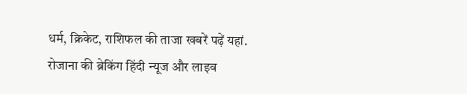धर्म, क्रिकेट, राशिफल की ताजा खबरें पढ़ें यहां. रोजाना की ब्रेकिंग हिंदी न्यूज और लाइव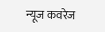न्यूज कवरेज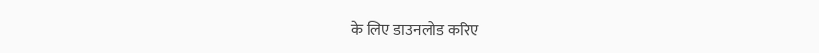के लिए डाउनलोड करिए